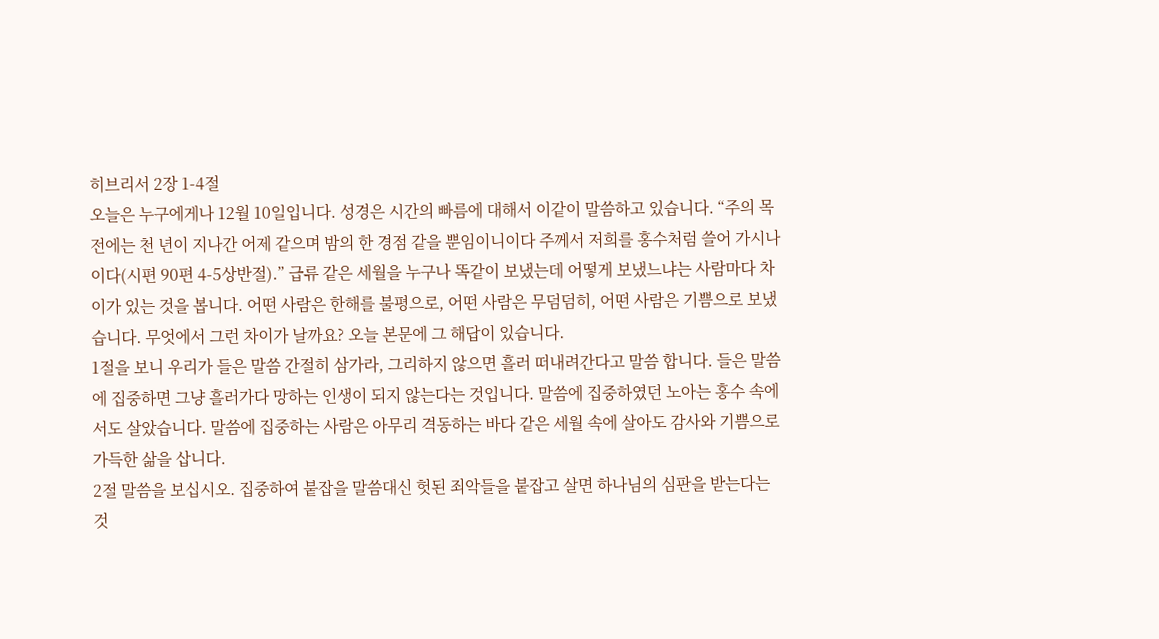히브리서 2장 1-4절
오늘은 누구에게나 12월 10일입니다. 성경은 시간의 빠름에 대해서 이같이 말씀하고 있습니다. “주의 목전에는 천 년이 지나간 어제 같으며 밤의 한 경점 같을 뿐임이니이다 주께서 저희를 홍수처럼 쓸어 가시나이다(시편 90편 4-5상반절).” 급류 같은 세월을 누구나 똑같이 보냈는데 어떻게 보냈느냐는 사람마다 차이가 있는 것을 봅니다. 어떤 사람은 한해를 불평으로, 어떤 사람은 무덤덤히, 어떤 사람은 기쁨으로 보냈습니다. 무엇에서 그런 차이가 날까요? 오늘 본문에 그 해답이 있습니다.
1절을 보니 우리가 들은 말씀 간절히 삼가라, 그리하지 않으면 흘러 떠내려간다고 말씀 합니다. 들은 말씀에 집중하면 그냥 흘러가다 망하는 인생이 되지 않는다는 것입니다. 말씀에 집중하였던 노아는 홍수 속에서도 살았습니다. 말씀에 집중하는 사람은 아무리 격동하는 바다 같은 세월 속에 살아도 감사와 기쁨으로 가득한 삶을 삽니다.
2절 말씀을 보십시오. 집중하여 붙잡을 말씀대신 헛된 죄악들을 붙잡고 살면 하나님의 심판을 받는다는 것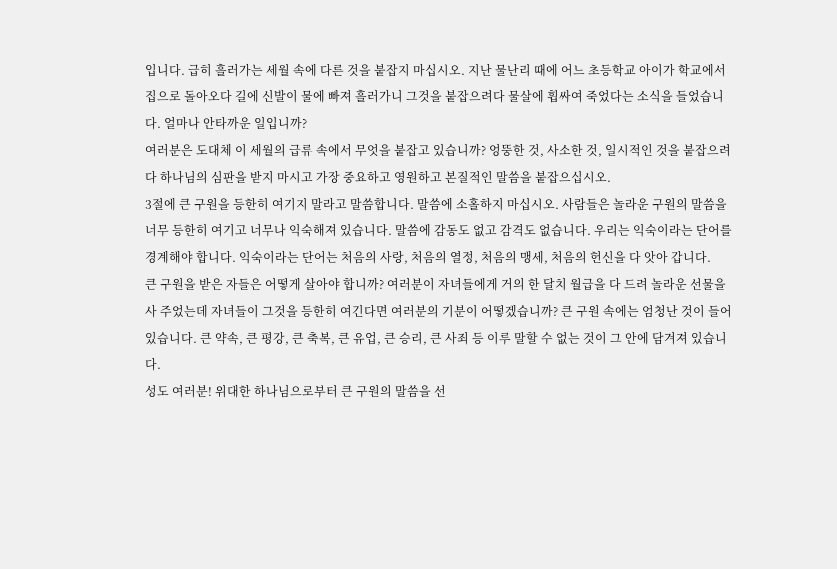입니다. 급히 흘러가는 세월 속에 다른 것을 붙잡지 마십시오. 지난 물난리 때에 어느 초등학교 아이가 학교에서 집으로 돌아오다 길에 신발이 물에 빠져 흘러가니 그것을 붙잡으려다 물살에 휩싸여 죽었다는 소식을 들었습니다. 얼마나 안타까운 일입니까?
여러분은 도대체 이 세월의 급류 속에서 무엇을 붙잡고 있습니까? 엉뚱한 것, 사소한 것, 일시적인 것을 붙잡으려다 하나님의 심판을 받지 마시고 가장 중요하고 영원하고 본질적인 말씀을 붙잡으십시오.
3절에 큰 구원을 등한히 여기지 말라고 말씀합니다. 말씀에 소홀하지 마십시오. 사람들은 놀라운 구원의 말씀을 너무 등한히 여기고 너무나 익숙해져 있습니다. 말씀에 감동도 없고 감격도 없습니다. 우리는 익숙이라는 단어를 경계해야 합니다. 익숙이라는 단어는 처음의 사랑, 처음의 열정, 처음의 맹세, 처음의 헌신을 다 앗아 갑니다.
큰 구원을 받은 자들은 어떻게 살아야 합니까? 여러분이 자녀들에게 거의 한 달치 월급을 다 드려 놀라운 선물을 사 주었는데 자녀들이 그것을 등한히 여긴다면 여러분의 기분이 어떻겠습니까? 큰 구원 속에는 엄청난 것이 들어 있습니다. 큰 약속, 큰 평강, 큰 축복, 큰 유업, 큰 승리, 큰 사죄 등 이루 말할 수 없는 것이 그 안에 담겨져 있습니다.
성도 여러분! 위대한 하나님으로부터 큰 구원의 말씀을 선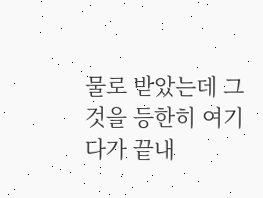물로 받았는데 그것을 등한히 여기다가 끝내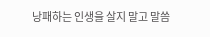낭패하는 인생을 살지 말고 말씀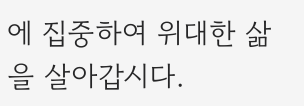에 집중하여 위대한 삶을 살아갑시다.